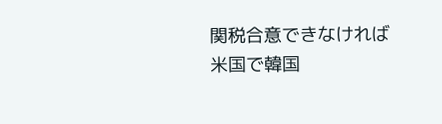関税合意できなければ米国で韓国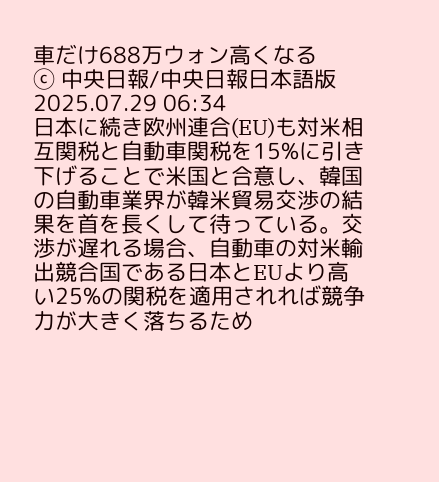車だけ688万ウォン高くなる
ⓒ 中央日報/中央日報日本語版2025.07.29 06:34
日本に続き欧州連合(EU)も対米相互関税と自動車関税を15%に引き下げることで米国と合意し、韓国の自動車業界が韓米貿易交渉の結果を首を長くして待っている。交渉が遅れる場合、自動車の対米輸出競合国である日本とEUより高い25%の関税を適用されれば競争力が大きく落ちるため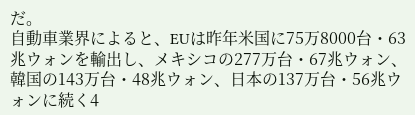だ。
自動車業界によると、EUは昨年米国に75万8000台・63兆ウォンを輸出し、メキシコの277万台・67兆ウォン、韓国の143万台・48兆ウォン、日本の137万台・56兆ウォンに続く4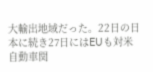大輸出地域だった。22日の日本に続き27日にはEUも対米自動車関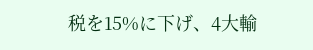税を15%に下げ、4大輸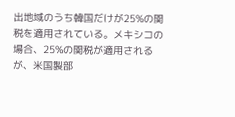出地域のうち韓国だけが25%の関税を適用されている。メキシコの場合、25%の関税が適用されるが、米国製部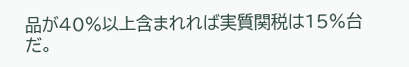品が40%以上含まれれば実質関税は15%台だ。